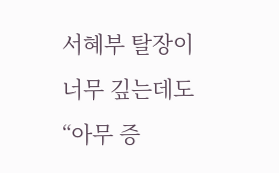서혜부 탈장이 너무 깊는데도 “아무 증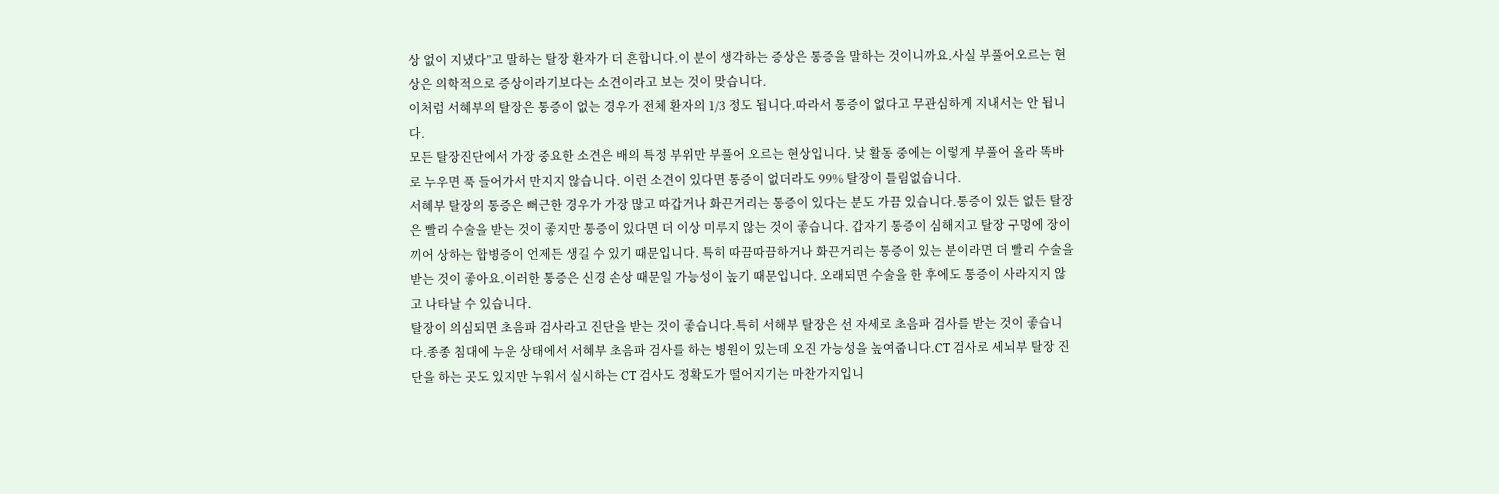상 없이 지냈다”고 말하는 탈장 환자가 더 흔합니다.이 분이 생각하는 증상은 통증을 말하는 것이니까요.사실 부풀어오르는 현상은 의학적으로 증상이라기보다는 소견이라고 보는 것이 맞습니다.
이처럼 서혜부의 탈장은 통증이 없는 경우가 전체 환자의 1/3 정도 됩니다.따라서 통증이 없다고 무관심하게 지내서는 안 됩니다.
모든 탈장진단에서 가장 중요한 소견은 배의 특정 부위만 부풀어 오르는 현상입니다. 낮 활동 중에는 이렇게 부풀어 올라 똑바로 누우면 푹 들어가서 만지지 않습니다. 이런 소견이 있다면 통증이 없더라도 99% 탈장이 틀림없습니다.
서혜부 탈장의 통증은 뻐근한 경우가 가장 많고 따갑거나 화끈거리는 통증이 있다는 분도 가끔 있습니다.통증이 있든 없든 탈장은 빨리 수술을 받는 것이 좋지만 통증이 있다면 더 이상 미루지 않는 것이 좋습니다. 갑자기 통증이 심해지고 탈장 구멍에 장이 끼어 상하는 합병증이 언제든 생길 수 있기 때문입니다. 특히 따끔따끔하거나 화끈거리는 통증이 있는 분이라면 더 빨리 수술을 받는 것이 좋아요.이러한 통증은 신경 손상 때문일 가능성이 높기 때문입니다. 오래되면 수술을 한 후에도 통증이 사라지지 않고 나타날 수 있습니다.
탈장이 의심되면 초음파 검사라고 진단을 받는 것이 좋습니다.특히 서해부 탈장은 선 자세로 초음파 검사를 받는 것이 좋습니다.종종 침대에 누운 상태에서 서혜부 초음파 검사를 하는 병원이 있는데 오진 가능성을 높여줍니다.CT 검사로 세뇌부 탈장 진단을 하는 곳도 있지만 누워서 실시하는 CT 검사도 정확도가 떨어지기는 마찬가지입니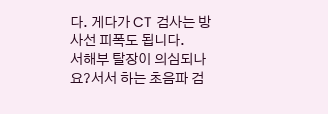다. 게다가 CT 검사는 방사선 피폭도 됩니다.
서해부 탈장이 의심되나요?서서 하는 초음파 검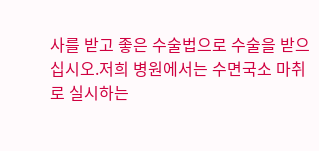사를 받고 좋은 수술법으로 수술을 받으십시오.저희 병원에서는 수면국소 마취로 실시하는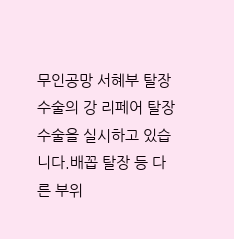무인공망 서혜부 탈장 수술의 강 리페어 탈장 수술을 실시하고 있습니다.배꼽 탈장 등 다른 부위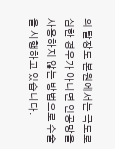의 탈장도 본원에서는 극도로 심한 경우가 아니면 인공망을 사용하지 않는 방법으로 수술을 시행하고 있습니다.